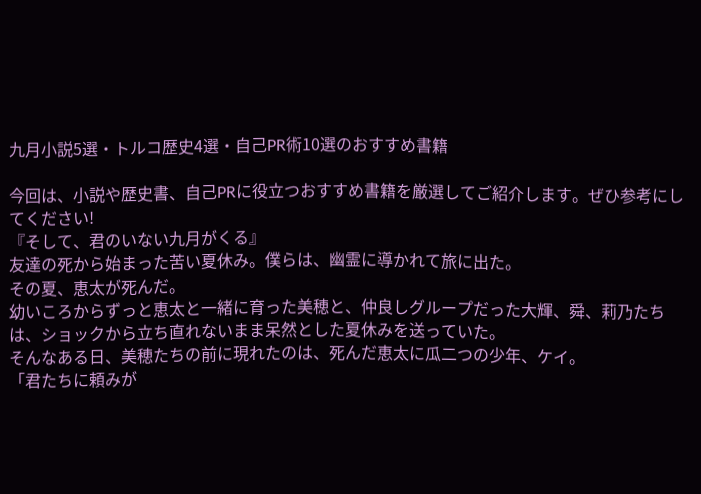九月小説5選・トルコ歴史4選・自己PR術10選のおすすめ書籍

今回は、小説や歴史書、自己PRに役立つおすすめ書籍を厳選してご紹介します。ぜひ参考にしてください!
『そして、君のいない九月がくる』
友達の死から始まった苦い夏休み。僕らは、幽霊に導かれて旅に出た。
その夏、恵太が死んだ。
幼いころからずっと恵太と一緒に育った美穂と、仲良しグループだった大輝、舜、莉乃たちは、ショックから立ち直れないまま呆然とした夏休みを送っていた。
そんなある日、美穂たちの前に現れたのは、死んだ恵太に瓜二つの少年、ケイ。
「君たちに頼みが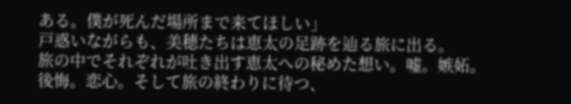ある。僕が死んだ場所まで来てほしい」
戸惑いながらも、美穂たちは恵太の足跡を辿る旅に出る。
旅の中でそれぞれが吐き出す恵太への秘めた想い。嘘。嫉妬。後悔。恋心。そして旅の終わりに待つ、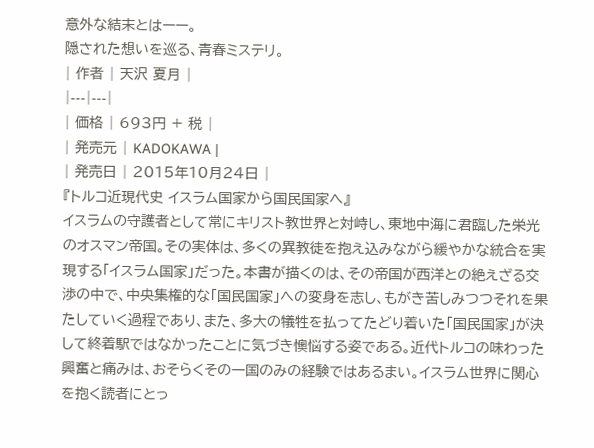意外な結末とはーー。
隠された想いを巡る、青春ミステリ。
| 作者 | 天沢 夏月 |
|---|---|
| 価格 | 693円 + 税 |
| 発売元 | KADOKAWA |
| 発売日 | 2015年10月24日 |
『トルコ近現代史 イスラム国家から国民国家へ』
イスラムの守護者として常にキリスト教世界と対峙し、東地中海に君臨した栄光のオスマン帝国。その実体は、多くの異教徒を抱え込みながら緩やかな統合を実現する「イスラム国家」だった。本書が描くのは、その帝国が西洋との絶えざる交渉の中で、中央集権的な「国民国家」への変身を志し、もがき苦しみつつそれを果たしていく過程であり、また、多大の犠牲を払ってたどり着いた「国民国家」が決して終着駅ではなかったことに気づき懊悩する姿である。近代トルコの味わった興奮と痛みは、おそらくその一国のみの経験ではあるまい。イスラム世界に関心を抱く読者にとっ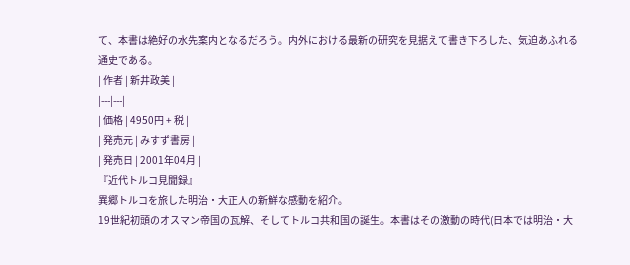て、本書は絶好の水先案内となるだろう。内外における最新の研究を見据えて書き下ろした、気迫あふれる通史である。
| 作者 | 新井政美 |
|---|---|
| 価格 | 4950円 + 税 |
| 発売元 | みすず書房 |
| 発売日 | 2001年04月 |
『近代トルコ見聞録』
異郷トルコを旅した明治・大正人の新鮮な感動を紹介。
19世紀初頭のオスマン帝国の瓦解、そしてトルコ共和国の誕生。本書はその激動の時代(日本では明治・大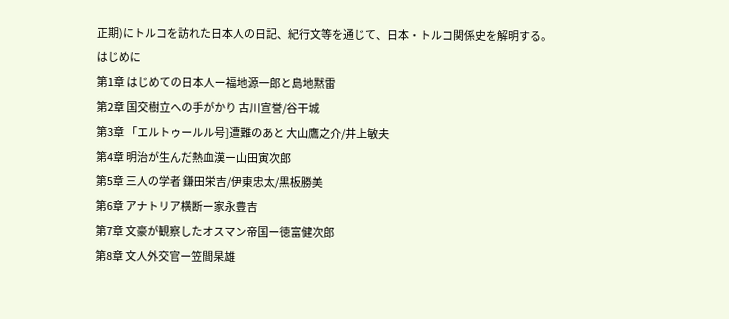正期)にトルコを訪れた日本人の日記、紀行文等を通じて、日本・トルコ関係史を解明する。
はじめに
第1章 はじめての日本人ー福地源一郎と島地黙雷
第2章 国交樹立への手がかり 古川宣誉/谷干城
第3章 「エルトゥールル号]遭難のあと 大山鷹之介/井上敏夫
第4章 明治が生んだ熱血漢ー山田寅次郎
第5章 三人の学者 鎌田栄吉/伊東忠太/黒板勝美
第6章 アナトリア横断ー家永豊吉
第7章 文豪が観察したオスマン帝国ー徳富健次郎
第8章 文人外交官ー笠間杲雄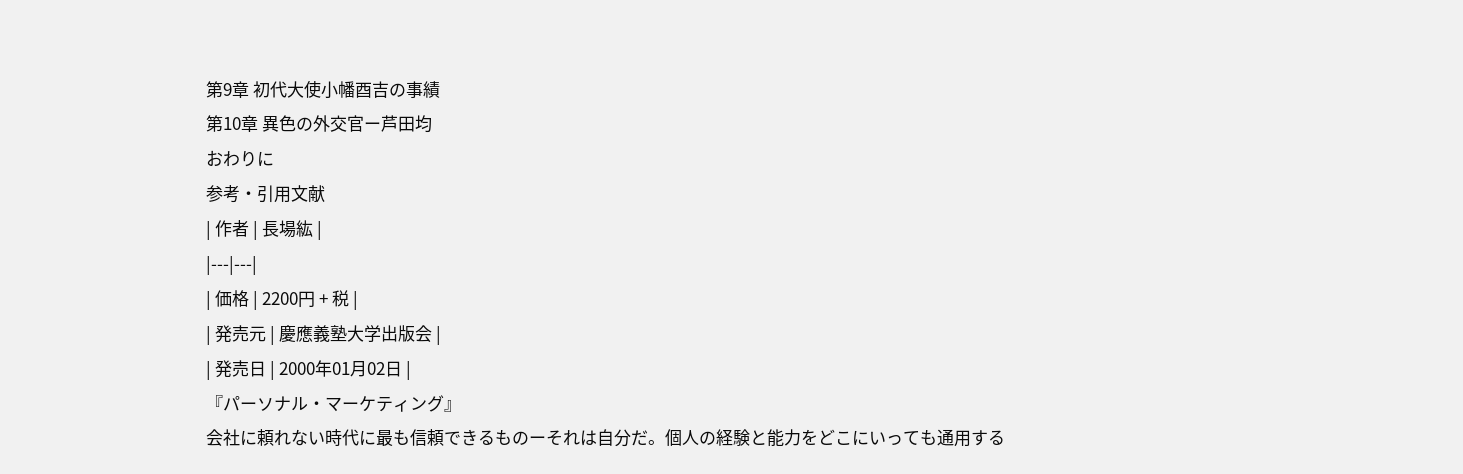第9章 初代大使小幡酉吉の事績
第10章 異色の外交官ー芦田均
おわりに
参考・引用文献
| 作者 | 長場紘 |
|---|---|
| 価格 | 2200円 + 税 |
| 発売元 | 慶應義塾大学出版会 |
| 発売日 | 2000年01月02日 |
『パーソナル・マーケティング』
会社に頼れない時代に最も信頼できるものーそれは自分だ。個人の経験と能力をどこにいっても通用する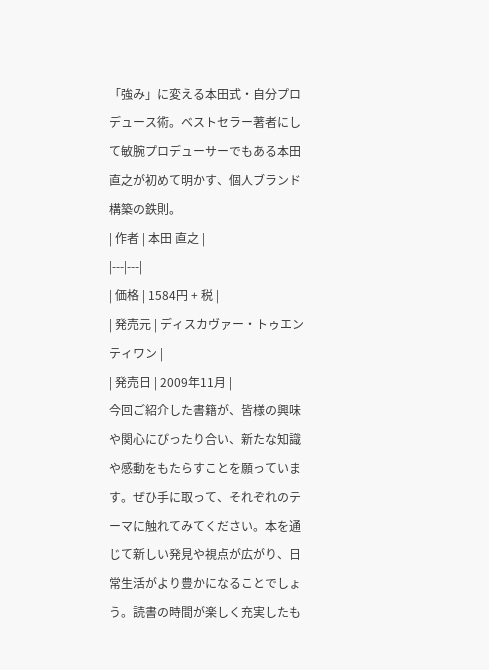「強み」に変える本田式・自分プロデュース術。ベストセラー著者にして敏腕プロデューサーでもある本田直之が初めて明かす、個人ブランド構築の鉄則。
| 作者 | 本田 直之 |
|---|---|
| 価格 | 1584円 + 税 |
| 発売元 | ディスカヴァー・トゥエンティワン |
| 発売日 | 2009年11月 |
今回ご紹介した書籍が、皆様の興味や関心にぴったり合い、新たな知識や感動をもたらすことを願っています。ぜひ手に取って、それぞれのテーマに触れてみてください。本を通じて新しい発見や視点が広がり、日常生活がより豊かになることでしょう。読書の時間が楽しく充実したも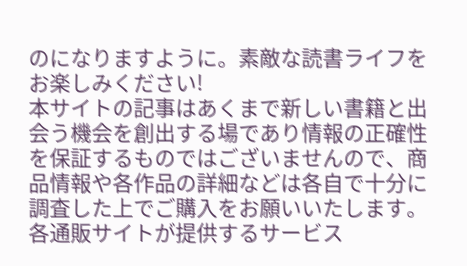のになりますように。素敵な読書ライフをお楽しみください!
本サイトの記事はあくまで新しい書籍と出会う機会を創出する場であり情報の正確性を保証するものではございませんので、商品情報や各作品の詳細などは各自で十分に調査した上でご購入をお願いいたします。各通販サイトが提供するサービス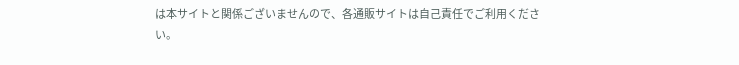は本サイトと関係ございませんので、各通販サイトは自己責任でご利用ください。